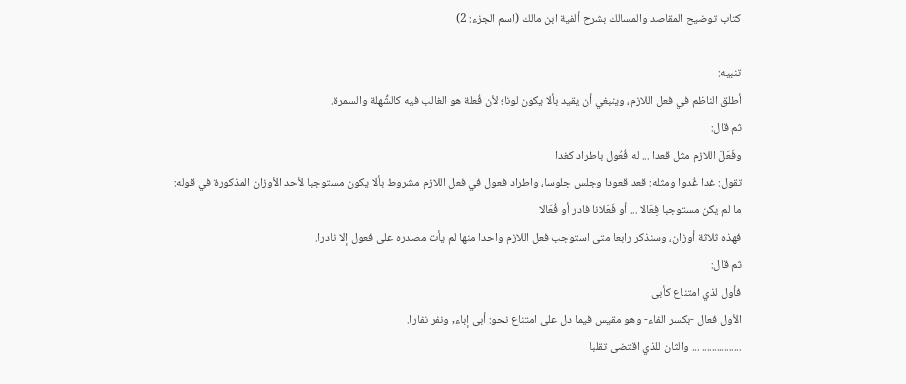كتاب توضيح المقاصد والمسالك بشرح ألفية ابن مالك (اسم الجزء: 2)

تنبيه:
أطلق الناظم في فعل اللازم، وينبغي أن يقيد بألا يكون لونا؛ لأن فُعلة هو الغالب فيه كالشُّهلة والسمرة.
ثم قال:
وفَعَلَ اللازم مثل قعدا ... له فُعُول باطراد كغدا
تقول: غدا غُدوا ومثله: قعد قعودا وجلس جلوسا، واطراد فعول في فعل اللازم مشروط بألا يكون مستوجبا لأحد الأوزان المذكورة في قوله:
ما لم يكن مستوجبا فِعَالا ... أو فَعَلانا فادر أو فُعَالا
فهذه ثلاثة أوزان، وسنذكر رابعا متى استوجب فعل اللازم واحدا منها لم يأت مصدره على فعول إلا نادرا.
ثم قال:
فأول لذي امتناع كأبى
الأول فعال -بكسر الفاء- وهو مقيس فيما دل على امتناع نحو: أبى إباء, ونفر نفارا.
................ ... والثان للذي اقتضى تقلبا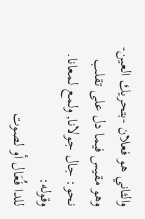والثاني هو فعلان -بتحريك العين- وهو مقيس فيما دل على تقلب نحو: جال جولانا, ولمع لمعانا.
وقوله:
للدا فُعَال أو لصوت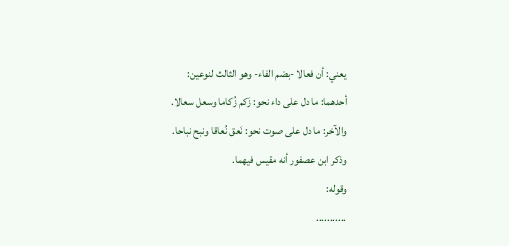يعني: أن فعالا -بضم الفاء- وهو الثالث لنوعين:
أحدهما: ما دل على داء نحو: زَكم زُكاما وسعل سعالا.
والآخر: ما دل على صوت نحو: نَعق نُعاقا ونبح نباحا.
وذكر ابن عصفور أنه مقيس فيهما.
وقوله:
...........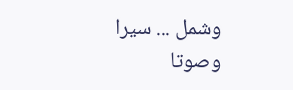وشمل ... سيرا وصوتا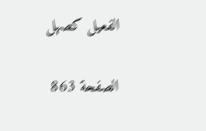الفعيل كصهل

الصفحة 863